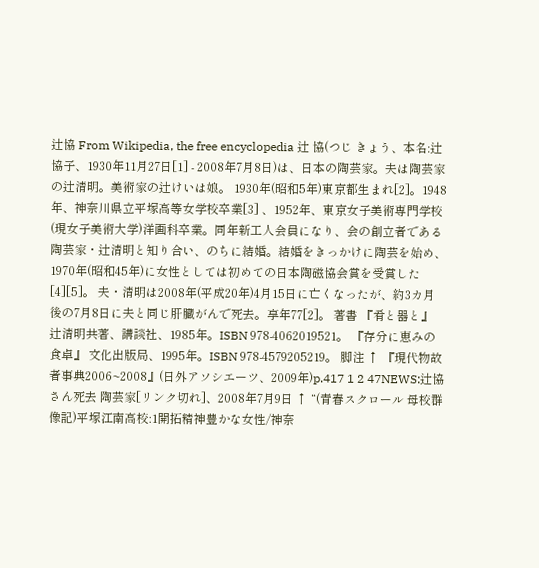辻協 From Wikipedia, the free encyclopedia 辻 協(つじ きょう、本名:辻 協子、1930年11月27日[1] - 2008年7月8日)は、日本の陶芸家。夫は陶芸家の辻清明。美術家の辻けいは娘。 1930年(昭和5年)東京都生まれ[2]。1948年、神奈川県立平塚高等女学校卒業[3] 、1952年、東京女子美術専門学校(現女子美術大学)洋画科卒業。同年新工人会員になり、会の創立者である陶芸家・辻清明と知り合い、のちに結婚。結婚をきっかけに陶芸を始め、1970年(昭和45年)に女性としては初めての日本陶磁協会賞を受賞した[4][5]。 夫・清明は2008年(平成20年)4月15日に亡くなったが、約3カ月後の7月8日に夫と同じ肝臓がんで死去。享年77[2]。 著書 『肴と器と』 辻清明共著、講談社、1985年。ISBN 978-4062019521。 『存分に恵みの食卓』 文化出版局、1995年。ISBN 978-4579205219。 脚注 ↑ 『現代物故者事典2006~2008』(日外アソシエーツ、2009年)p.417 1 2 47NEWS:辻協さん死去 陶芸家[リンク切れ]、2008年7月9日 ↑ “(青春スクロール 母校群像記)平塚江南高校:1開拓精神豊かな女性/神奈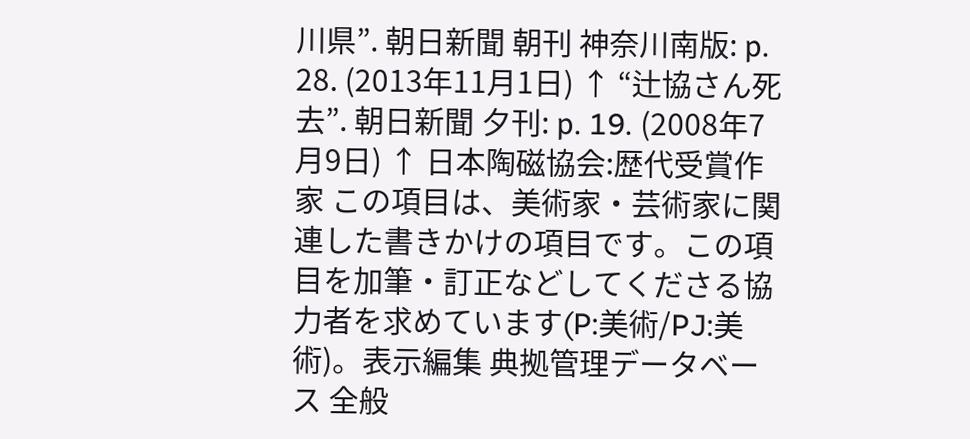川県”. 朝日新聞 朝刊 神奈川南版: p. 28. (2013年11月1日) ↑ “辻協さん死去”. 朝日新聞 夕刊: p. 19. (2008年7月9日) ↑ 日本陶磁協会:歴代受賞作家 この項目は、美術家・芸術家に関連した書きかけの項目です。この項目を加筆・訂正などしてくださる協力者を求めています(P:美術/PJ:美術)。表示編集 典拠管理データベース 全般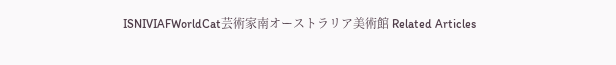ISNIVIAFWorldCat芸術家南オーストラリア美術館 Related Articles